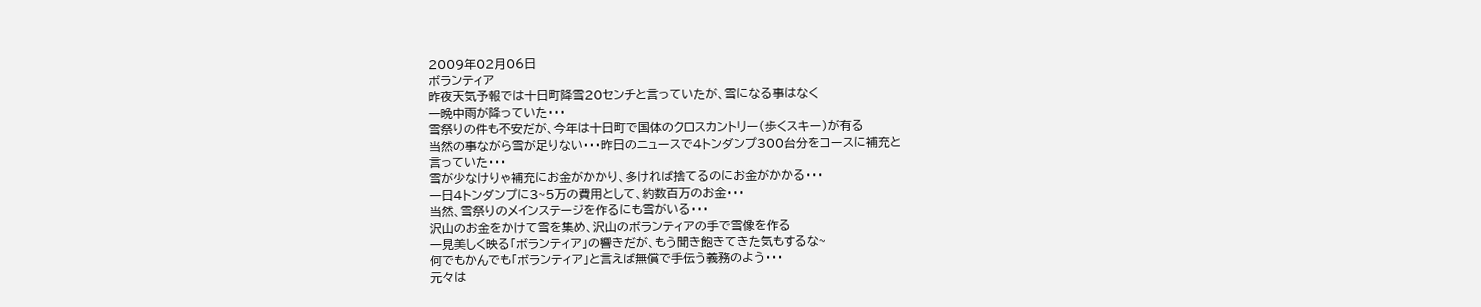2009年02月06日
ボランティア
昨夜天気予報では十日町降雪20センチと言っていたが、雪になる事はなく
一晩中雨が降っていた・・・
雪祭りの件も不安だが、今年は十日町で国体のクロスカントリー(歩くスキー)が有る
当然の事ながら雪が足りない・・・昨日のニュースで4トンダンプ300台分をコースに補充と
言っていた・・・
雪が少なけりゃ補充にお金がかかり、多ければ捨てるのにお金がかかる・・・
一日4トンダンプに3~5万の費用として、約数百万のお金・・・
当然、雪祭りのメインステージを作るにも雪がいる・・・
沢山のお金をかけて雪を集め、沢山のボランティアの手で雪像を作る
一見美しく映る「ボランティア」の響きだが、もう聞き飽きてきた気もするな~
何でもかんでも「ボランティア」と言えば無償で手伝う義務のよう・・・
元々は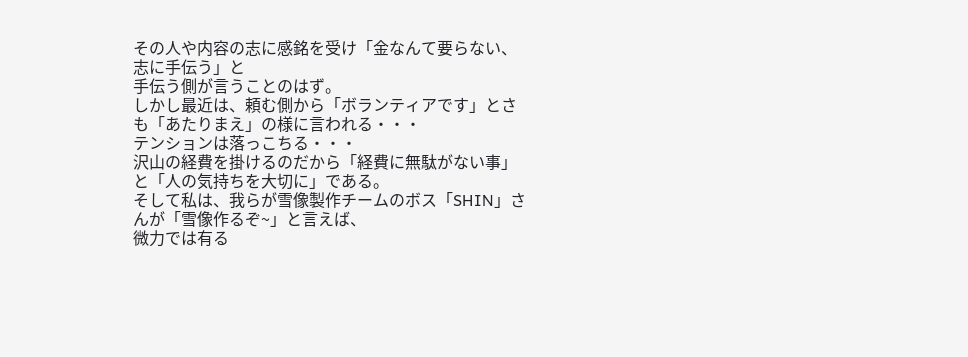その人や内容の志に感銘を受け「金なんて要らない、志に手伝う」と
手伝う側が言うことのはず。
しかし最近は、頼む側から「ボランティアです」とさも「あたりまえ」の様に言われる・・・
テンションは落っこちる・・・
沢山の経費を掛けるのだから「経費に無駄がない事」と「人の気持ちを大切に」である。
そして私は、我らが雪像製作チームのボス「SHIN」さんが「雪像作るぞ~」と言えば、
微力では有る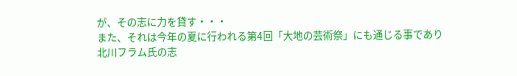が、その志に力を貸す・・・
また、それは今年の夏に行われる第4回「大地の芸術祭」にも通じる事であり
北川フラム氏の志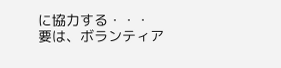に協力する・・・
要は、ボランティア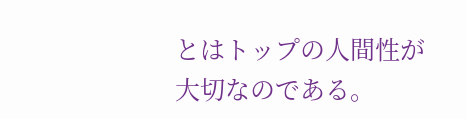とはトップの人間性が大切なのである。